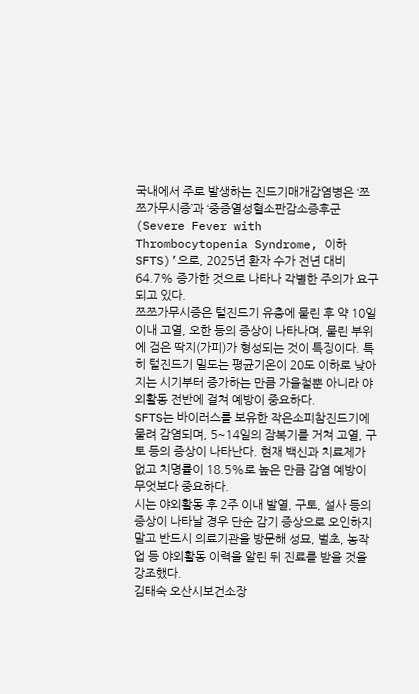국내에서 주로 발생하는 진드기매개감염병은 ‘쯔쯔가무시증’과 ‘중증열성혈소판감소증후군(Severe Fever with Thrombocytopenia Syndrome, 이하 SFTS)’으로, 2025년 환자 수가 전년 대비 64.7% 증가한 것으로 나타나 각별한 주의가 요구되고 있다.
쯔쯔가무시증은 털진드기 유충에 물린 후 약 10일 이내 고열, 오한 등의 증상이 나타나며, 물린 부위에 검은 딱지(가피)가 형성되는 것이 특징이다. 특히 털진드기 밀도는 평균기온이 20도 이하로 낮아지는 시기부터 증가하는 만큼 가을철뿐 아니라 야외활동 전반에 걸쳐 예방이 중요하다.
SFTS는 바이러스를 보유한 작은소피참진드기에 물려 감염되며, 5~14일의 잠복기를 거쳐 고열, 구토 등의 증상이 나타난다. 현재 백신과 치료제가 없고 치명률이 18.5%로 높은 만큼 감염 예방이 무엇보다 중요하다.
시는 야외활동 후 2주 이내 발열, 구토, 설사 등의 증상이 나타날 경우 단순 감기 증상으로 오인하지 말고 반드시 의료기관을 방문해 성묘, 벌초, 농작업 등 야외활동 이력을 알린 뒤 진료를 받을 것을 강조했다.
김태숙 오산시보건소장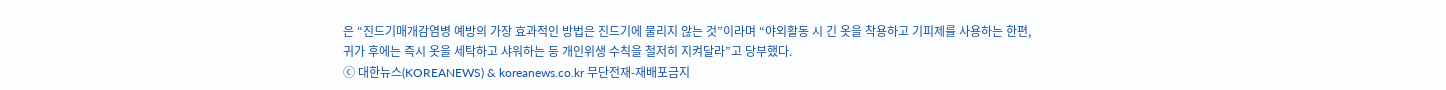은 “진드기매개감염병 예방의 가장 효과적인 방법은 진드기에 물리지 않는 것”이라며 “야외활동 시 긴 옷을 착용하고 기피제를 사용하는 한편, 귀가 후에는 즉시 옷을 세탁하고 샤워하는 등 개인위생 수칙을 철저히 지켜달라”고 당부했다.
ⓒ 대한뉴스(KOREANEWS) & koreanews.co.kr 무단전재-재배포금지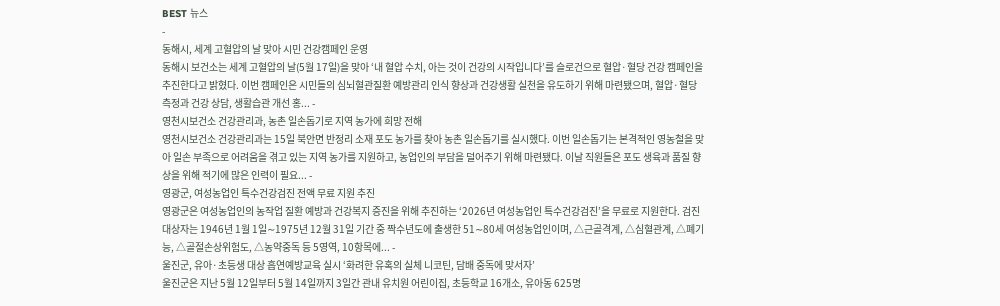BEST 뉴스
-
동해시, 세계 고혈압의 날 맞아 시민 건강캠페인 운영
동해시 보건소는 세계 고혈압의 날(5월 17일)을 맞아 ‘내 혈압 수치, 아는 것이 건강의 시작입니다’를 슬로건으로 혈압·혈당 건강 캠페인을 추진한다고 밝혔다. 이번 캠페인은 시민들의 심뇌혈관질환 예방관리 인식 향상과 건강생활 실천을 유도하기 위해 마련됐으며, 혈압·혈당 측정과 건강 상담, 생활습관 개선 홍... -
영천시보건소 건강관리과, 농촌 일손돕기로 지역 농가에 희망 전해
영천시보건소 건강관리과는 15일 북안면 반정리 소재 포도 농가를 찾아 농촌 일손돕기를 실시했다. 이번 일손돕기는 본격적인 영농철을 맞아 일손 부족으로 어려움을 겪고 있는 지역 농가를 지원하고, 농업인의 부담을 덜어주기 위해 마련됐다. 이날 직원들은 포도 생육과 품질 향상을 위해 적기에 많은 인력이 필요... -
영광군, 여성농업인 특수건강검진 전액 무료 지원 추진
영광군은 여성농업인의 농작업 질환 예방과 건강복지 증진을 위해 추진하는 ‘2026년 여성농업인 특수건강검진’을 무료로 지원한다. 검진 대상자는 1946년 1월 1일∼1975년 12월 31일 기간 중 짝수년도에 출생한 51∼80세 여성농업인이며, △근골격계, △심혈관계, △폐기능, △골절손상위험도, △농약중독 등 5영역, 10항목에... -
울진군, 유아·초등생 대상 흡연예방교육 실시 ‘화려한 유혹의 실체 니코틴, 담배 중독에 맞서자’
울진군은 지난 5월 12일부터 5월 14일까지 3일간 관내 유치원 어린이집, 초등학교 16개소, 유아동 625명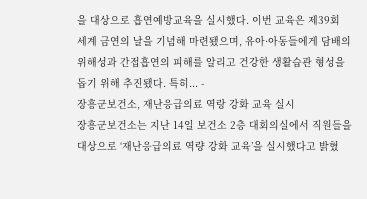을 대상으로 흡연예방교육을 실시했다. 이번 교육은 제39회 세계 금연의 날을 기념해 마련됐으며, 유아·아동들에게 담배의 위해성과 간접흡연의 피해를 알리고 건강한 생활습관 형성을 돕기 위해 추진됐다. 특히... -
장흥군보건소, 재난응급의료 역랑 강화 교육 실시
장흥군보건소는 지난 14일 보건소 2층 대회의실에서 직원들을 대상으로 ‘재난응급의료 역량 강화 교육’을 실시했다고 밝혔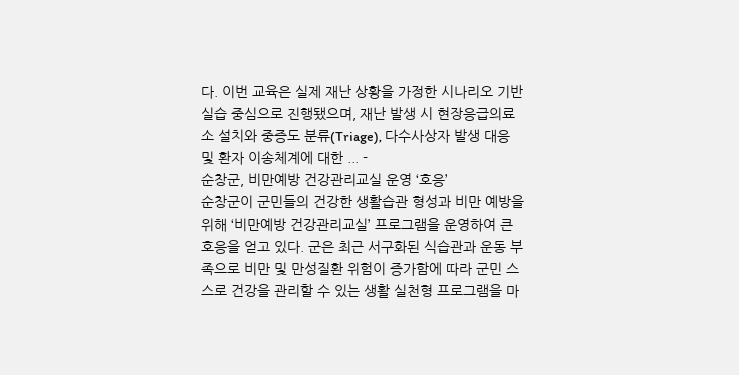다. 이번 교육은 실제 재난 상황을 가정한 시나리오 기반 실습 중심으로 진행됐으며, 재난 발생 시 현장응급의료소 설치와 중증도 분류(Triage), 다수사상자 발생 대응 및 환자 이송체계에 대한 ... -
순창군, 비만예방 건강관리교실 운영 ‘호응’
순창군이 군민들의 건강한 생활습관 형성과 비만 예방을 위해 ‘비만예방 건강관리교실’ 프로그램을 운영하여 큰 호응을 얻고 있다. 군은 최근 서구화된 식습관과 운동 부족으로 비만 및 만성질환 위험이 증가함에 따라 군민 스스로 건강을 관리할 수 있는 생활 실천형 프로그램을 마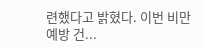련했다고 밝혔다. 이번 비만예방 건...